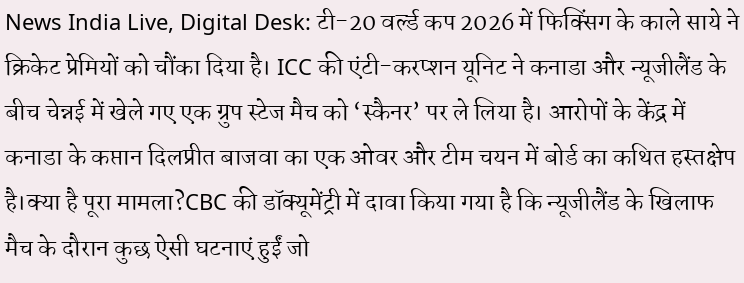News India Live, Digital Desk: टी-20 वर्ल्ड कप 2026 में फिक्सिंग के काले साये ने क्रिकेट प्रेमियों को चौंका दिया है। ICC की एंटी-करप्शन यूनिट ने कनाडा और न्यूजीलैंड के बीच चेन्नई में खेले गए एक ग्रुप स्टेज मैच को ‘स्कैनर’ पर ले लिया है। आरोपों के केंद्र में कनाडा के कप्तान दिलप्रीत बाजवा का एक ओवर और टीम चयन में बोर्ड का कथित हस्तक्षेप है।क्या है पूरा मामला?CBC की डॉक्यूमेंट्री में दावा किया गया है कि न्यूजीलैंड के खिलाफ मैच के दौरान कुछ ऐसी घटनाएं हुईं जो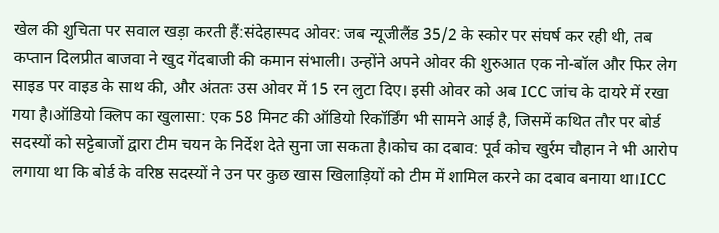खेल की शुचिता पर सवाल खड़ा करती हैं:संदेहास्पद ओवर: जब न्यूजीलैंड 35/2 के स्कोर पर संघर्ष कर रही थी, तब कप्तान दिलप्रीत बाजवा ने खुद गेंदबाजी की कमान संभाली। उन्होंने अपने ओवर की शुरुआत एक नो-बॉल और फिर लेग साइड पर वाइड के साथ की, और अंततः उस ओवर में 15 रन लुटा दिए। इसी ओवर को अब ICC जांच के दायरे में रखा गया है।ऑडियो क्लिप का खुलासा: एक 58 मिनट की ऑडियो रिकॉर्डिंग भी सामने आई है, जिसमें कथित तौर पर बोर्ड सदस्यों को सट्टेबाजों द्वारा टीम चयन के निर्देश देते सुना जा सकता है।कोच का दबाव: पूर्व कोच खुर्रम चौहान ने भी आरोप लगाया था कि बोर्ड के वरिष्ठ सदस्यों ने उन पर कुछ खास खिलाड़ियों को टीम में शामिल करने का दबाव बनाया था।ICC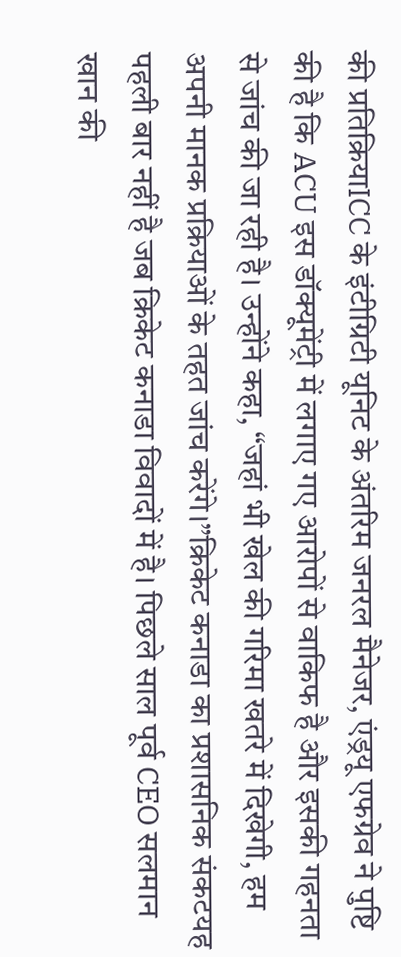की प्रतिक्रियाICC के इंटीग्रिटी यूनिट के अंतरिम जनरल मैनेजर, एंड्रयू एफग्रेव ने पुष्टि की है कि ACU इस डॉक्यूमेंट्री में लगाए गए आरोपों से वाकिफ है और इसकी गहनता से जांच की जा रही है। उन्होंने कहा, “जहां भी खेल की गरिमा खतरे में दिखेगी, हम अपनी मानक प्रक्रियाओं के तहत जांच करेंगे।”क्रिकेट कनाडा का प्रशासनिक संकटयह पहली बार नहीं है जब क्रिकेट कनाडा विवादों में है। पिछले साल पूर्व CEO सलमान खान की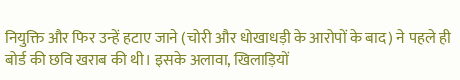नियुक्ति और फिर उन्हें हटाए जाने (चोरी और धोखाधड़ी के आरोपों के बाद) ने पहले ही बोर्ड की छवि खराब की थी। इसके अलावा, खिलाड़ियों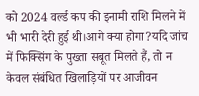को 2024 वर्ल्ड कप की इनामी राशि मिलने में भी भारी देरी हुई थी।आगे क्या होगा?यदि जांच में फिक्सिंग के पुख्ता सबूत मिलते हैं, तो न केवल संबंधित खिलाड़ियों पर आजीवन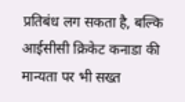प्रतिबंध लग सकता है, बल्कि आईसीसी क्रिकेट कनाडा की मान्यता पर भी सख्त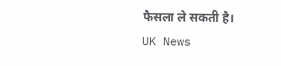फैसला ले सकती है।
UK News